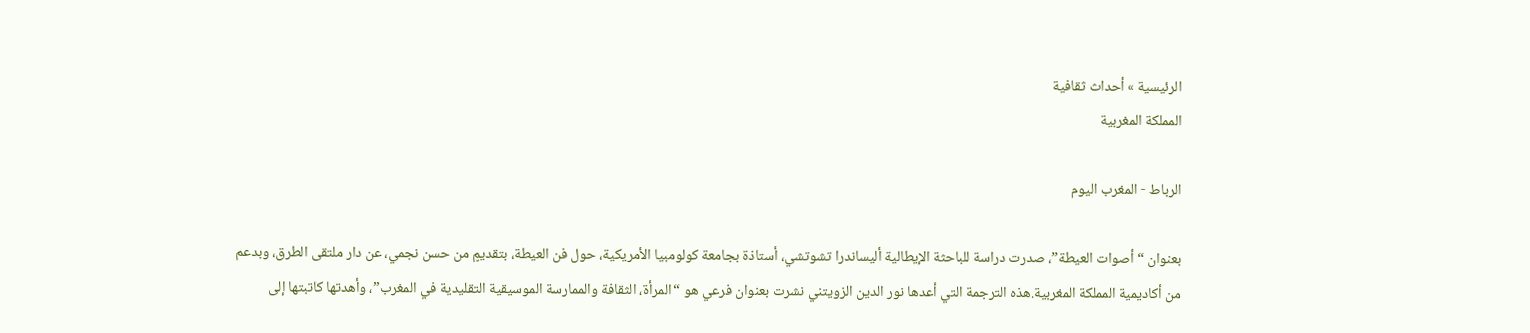الرئيسية » أحداث ثقافية
المملكة المغربية

الرباط - المغرب اليوم

بعنوان “أصوات العيطة”، صدرت دراسة للباحثة الإيطالية أليساندرا تشوتشي، أستاذة بجامعة كولومبيا الأمريكية، حول فن العيطة، بتقديمٍ من حسن نجمي، عن دار ملتقى الطرق، وبدعم من أكاديمية المملكة المغربية.هذه الترجمة التي أعدها نور الدين الزويتني نشرت بعنوان فرعي هو “المرأة، الثقافة والممارسة الموسيقية التقليدية في المغرب”، وأهدتها كاتبتها إلى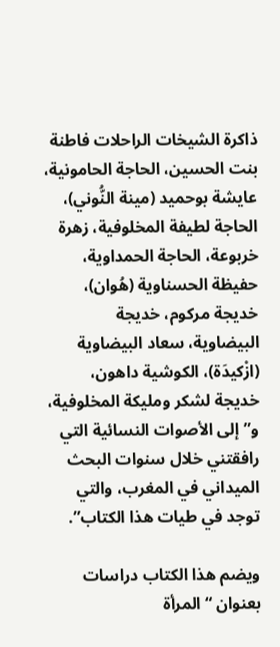ذاكرة الشيخات الراحلات فاطنة بنت الحسين، الحاجة الحامونية، عايشة بوحميد (مينة النُّوني)، الحاجة لطيفة المخلوفية، زهرة خربوعة، الحاجة الحمداوية، حفيظة الحسناوية (هُوان)، خديجة مركوم، خديجة البيضاوية، سعاد البيضاوية (ازْكيدَة)، الكوشية داهون، خديجة لشكر ومليكة المخلوفية، و”إلى الأصوات النسائية التي رافقتني خلال سنوات البحث الميداني في المغرب، والتي توجد في طيات هذا الكتاب”.

ويضم هذا الكتاب دراسات بعنوان “المرأة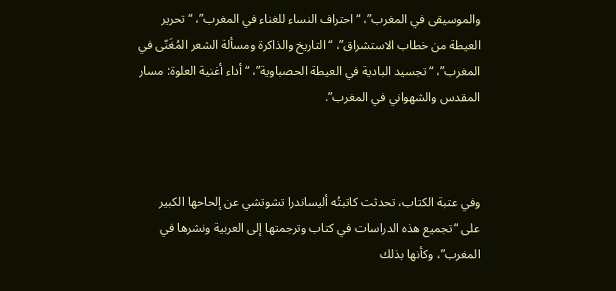والموسيقى في المغرب”، “احتراف النساء للغناء في المغرب”، “تحرير العيطة من خطاب الاستشراق”، “التاريخ والذاكرة ومسألة الشعر المُغَنّى في المغرب”، “تجسيد البادية في العيطة الحصباوية”، “أداء أغنية العلوة: مسار المقدس والشهواني في المغرب”.



وفي عتبة الكتاب، تحدثت كاتبتُه أليساندرا تشوتشي عن إلحاحها الكبير على “تجميع هذه الدراسات في كتاب وترجمتها إلى العربية ونشرها في المغرب”، وكأنها بذلك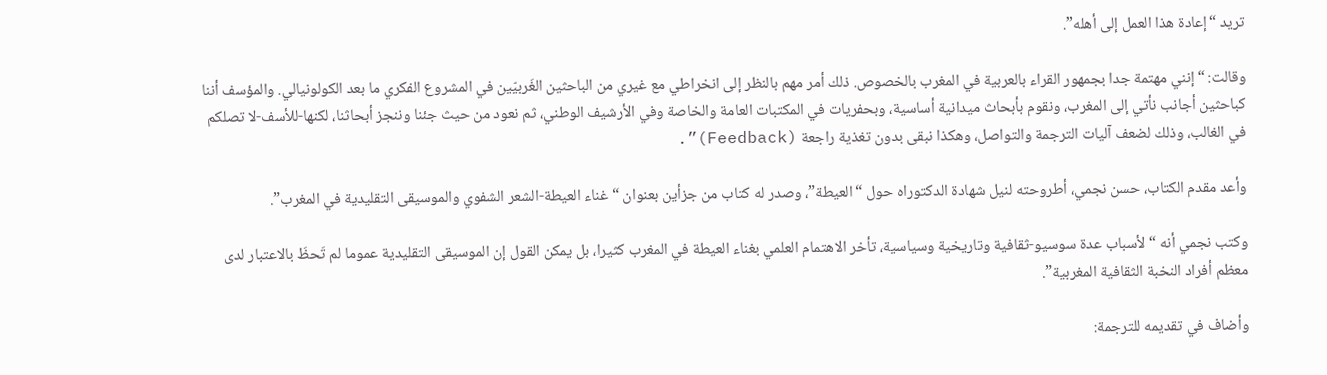تريد “إعادة هذا العمل إلى أهله”.

وقالت: “إنني مهتمة جدا بجمهور القراء بالعربية في المغرب بالخصوص. ذلك أمر مهم بالنظر إلى انخراطي مع غيري من الباحثين الغَربيّين في المشروع الفكري ما بعد الكولونيالي. والمؤسف أننا كباحثين أجانب نأتي إلى المغرب، ونقوم بأبحاث ميدانية أساسية، وبحفريات في المكتبات العامة والخاصة وفي الأرشيف الوطني، ثم نعود من حيث جئنا وننجز أبحاثنا، لكنها-للأسف-لا تصلكم في الغالب، وذلك لضعف آليات الترجمة والتواصل، وهكذا نبقى بدون تغذية راجعة (Feedback)”.

وأعد مقدم الكتاب، حسن نجمي، أطروحته لنيل شهادة الدكتوراه حول “العيطة”، وصدر له كتاب من جزأين بعنوان “غناء العيطة-الشعر الشفوي والموسيقى التقليدية في المغرب”.

وكتب نجمي أنه “لأسباب عدة سوسيو-ثقافية وتاريخية وسياسية، تأخر الاهتمام العلمي بغناء العيطة في المغرب كثيرا، بل يمكن القول إن الموسيقى التقليدية عموما لم تَحظَ بالاعتبار لدى معظم أفراد النخبة الثقافية المغربية”.

وأضاف في تقديمه للترجمة: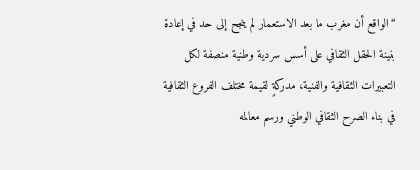“الواقع أن مغرب ما بعد الاستعمار لم ينجح إلى حد في إعادة بنينة الحقل الثقافي على أسس سردية وطنية منصفة لكل التعبيرات الثقافية والفنية، مدركةٍ لقيمة مختلف الفروع الثقافية في بناء الصرح الثقافي الوطني ورسم معالمه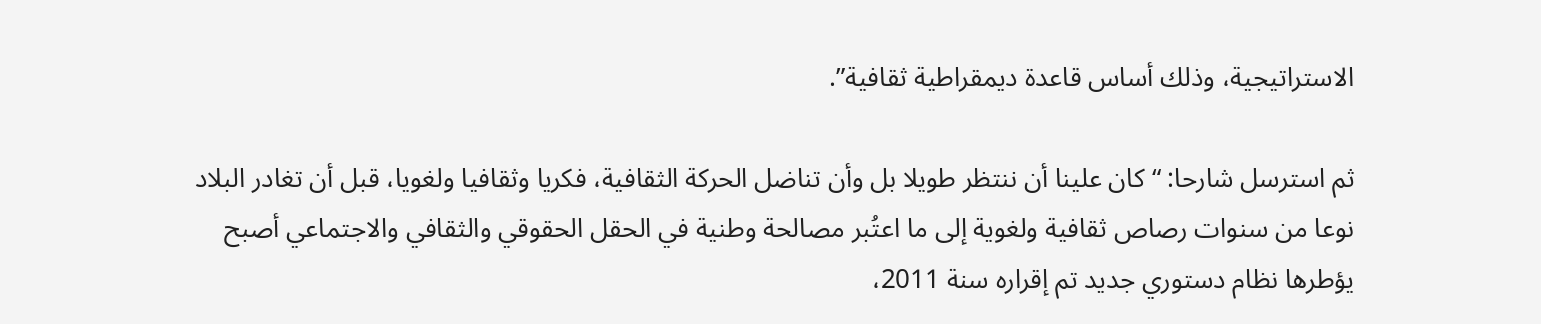الاستراتيجية، وذلك أساس قاعدة ديمقراطية ثقافية”.

ثم استرسل شارحا: “كان علينا أن ننتظر طويلا بل وأن تناضل الحركة الثقافية، فكريا وثقافيا ولغويا، قبل أن تغادر البلاد نوعا من سنوات رصاص ثقافية ولغوية إلى ما اعتُبر مصالحة وطنية في الحقل الحقوقي والثقافي والاجتماعي أصبح يؤطرها نظام دستوري جديد تم إقراره سنة 2011،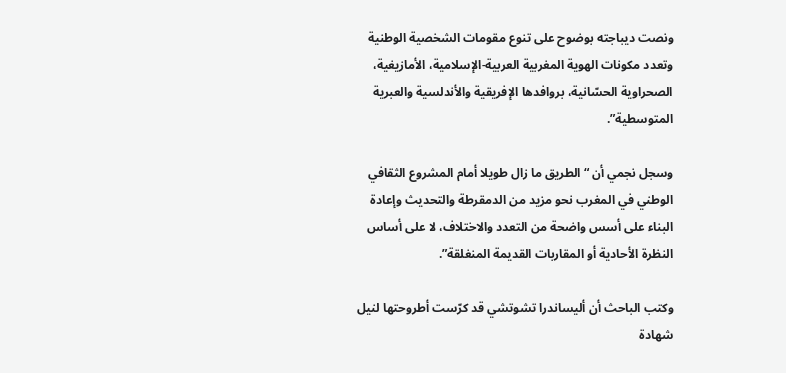ونصت ديباجته بوضوح على تنوع مقومات الشخصية الوطنية وتعدد مكونات الهوية المغربية العربية-الإسلامية، الأمازيغية، الصحراوية الحسّانية، بروافدها الإفريقية والأندلسية والعبرية المتوسطية”.

وسجل نجمي أن “الطريق ما زال طويلا أمام المشروع الثقافي الوطني في المغرب نحو مزيد من الدمقرطة والتحديث وإعادة البناء على أسس واضحة من التعدد والاختلاف، لا على أساس النظرة الأحادية أو المقاربات القديمة المنغلقة”.

وكتب الباحث أن أليساندرا تشوتشي قد كرّست أطروحتها لنيل شهادة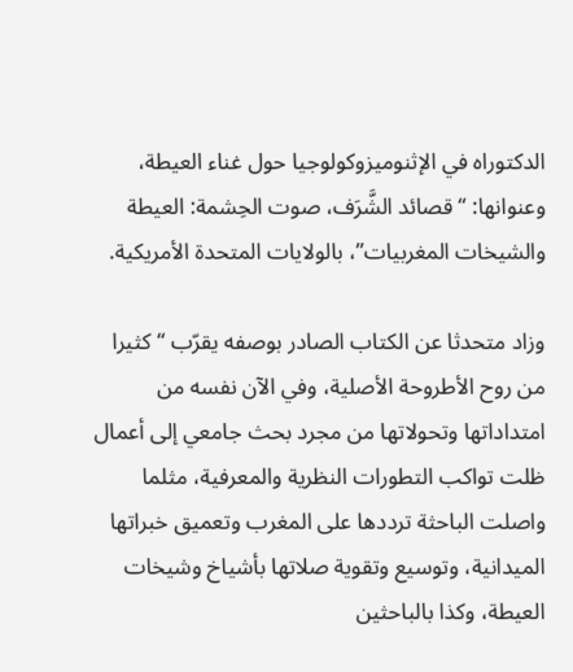الدكتوراه في الإثنوميزوكولوجيا حول غناء العيطة، وعنوانها: “قصائد الشَّرَف، صوت الحِشمة: العيطة والشيخات المغربيات”، بالولايات المتحدة الأمريكية.

وزاد متحدثا عن الكتاب الصادر بوصفه يقرّب “كثيرا من روح الأطروحة الأصلية، وفي الآن نفسه من امتداداتها وتحولاتها من مجرد بحث جامعي إلى أعمال ظلت تواكب التطورات النظرية والمعرفية، مثلما واصلت الباحثة ترددها على المغرب وتعميق خبراتها الميدانية، وتوسيع وتقوية صلاتها بأشياخ وشيخات العيطة، وكذا بالباحثين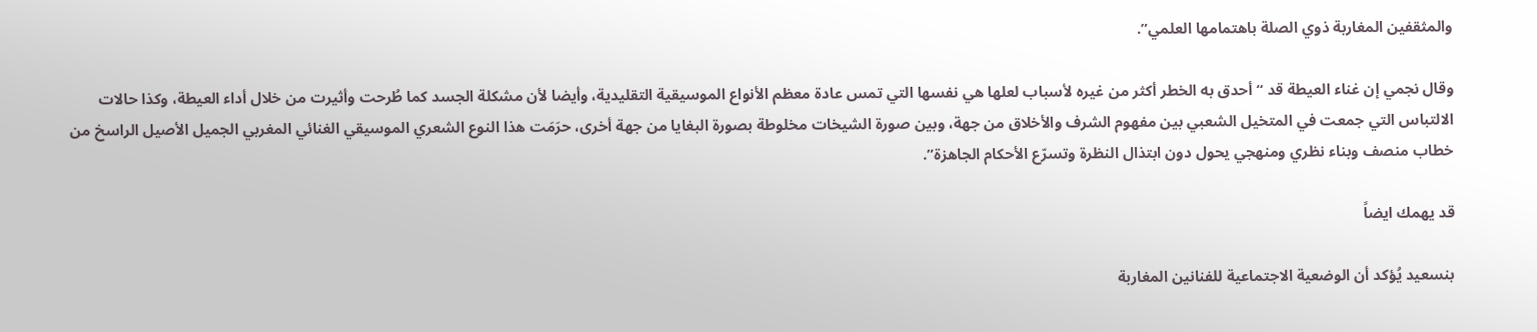والمثقفين المغاربة ذوي الصلة باهتمامها العلمي”.

وقال نجمي إن غناء العيطة قد “أحدق به الخطر أكثر من غيره لأسباب لعلها هي نفسها التي تمس عادة معظم الأنواع الموسيقية التقليدية، وأيضا لأن مشكلة الجسد كما طُرحت وأثيرت من خلال أداء العيطة، وكذا حالات الالتباس التي جمعت في المتخيل الشعبي بين مفهوم الشرف والأخلاق من جهة، وبين صورة الشيخات مخلوطة بصورة البغايا من جهة أخرى، حرَمَت هذا النوع الشعري الموسيقي الغنائي المغربي الجميل الأصيل الراسخ من خطاب منصف وبناء نظري ومنهجي يحول دون ابتذال النظرة وتسرّع الأحكام الجاهزة”.

قد يهمك ايضاً

بنسعيد يُؤكد أن الوضعية الاجتماعية للفنانين المغاربة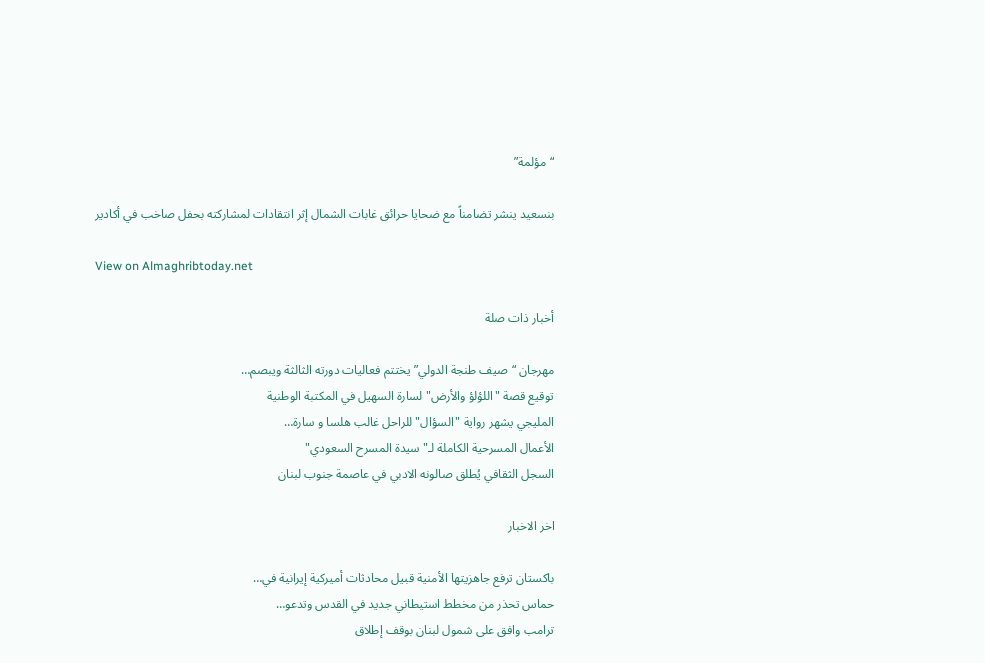“مؤلمة”

بنسعيد ينشر تضامناً مع ضحايا حرائق غابات الشمال إثر انتقادات لمشاركته بحفل صاخب في أكادير

View on Almaghribtoday.net

أخبار ذات صلة

مهرجان “صيف طنجة الدولي” يختتم فعاليات دورته الثالثة ويبصم…
توقيع قصة "اللؤلؤ والأرض" لسارة السهيل في المكتبة الوطنية
المليجي يشهر رواية "السؤال" للراحل غالب هلسا و سارة…
الأعمال المسرحية الكاملة لـ"سيدة المسرح السعودي"
السجل الثقافي يُطلق صالونه الادبي في عاصمة جنوب لبنان

اخر الاخبار

باكستان ترفع جاهزيتها الأمنية قبيل محادثات أميركية إيرانية في…
حماس تحذر من مخطط استيطاني جديد في القدس وتدعو…
ترامب وافق على شمول لبنان بوقف إطلاق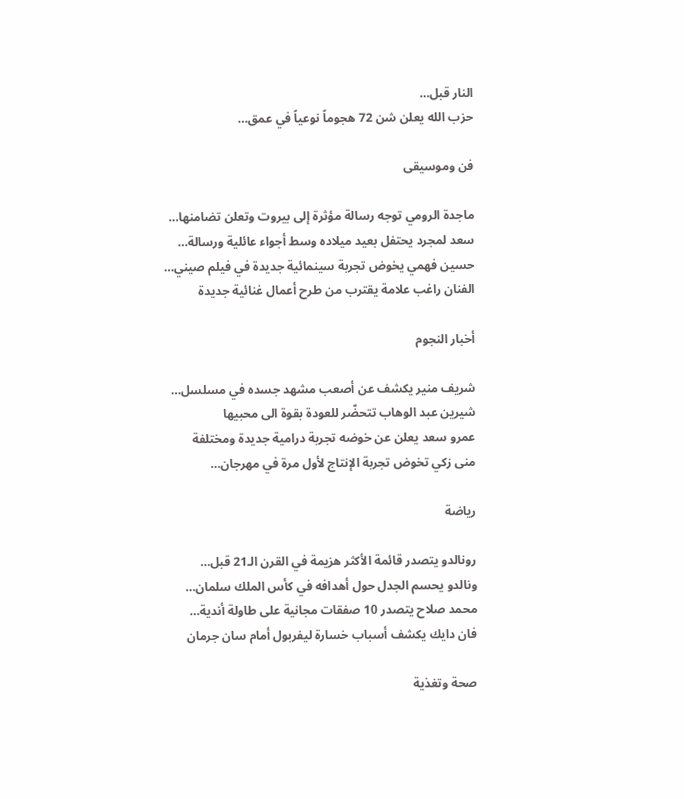النار قبل…
حزب الله يعلن شن 72 هجوماً نوعياً في عمق…

فن وموسيقى

ماجدة الرومي توجه رسالة مؤثرة إلى بيروت وتعلن تضامنها…
سعد لمجرد يحتفل بعيد ميلاده وسط أجواء عائلية ورسالة…
حسين فهمي يخوض تجربة سينمائية جديدة في فيلم صيني…
الفنان راغب علامة يقترب من طرح أعمال غنائية جديدة

أخبار النجوم

شريف منير يكشف عن أصعب مشهد جسده في مسلسل…
شيرين عبد الوهاب تتحضّر للعودة بقوة الى محبيها
عمرو سعد يعلن عن خوضه تجربة درامية جديدة ومختلفة
منى زكي تخوض تجربة الإنتاج لأول مرة في مهرجان…

رياضة

رونالدو يتصدر قائمة الأكثر هزيمة في القرن الـ21 قبل…
ونالدو يحسم الجدل حول أهدافه في كأس الملك سلمان…
محمد صلاح يتصدر 10 صفقات مجانية على طاولة أندية…
فان دايك يكشف أسباب خسارة ليفربول أمام سان جرمان

صحة وتغذية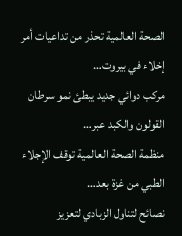الصحة العالمية تحذر من تداعيات أمر إخلاء في بيروت…
مركب دوائي جديد يبطئ نمو سرطان القولون والكبد عبر…
منظمة الصحة العالمية توقف الإجلاء الطبي من غزة بعد…
نصائح لتناول الزبادي لتعزيز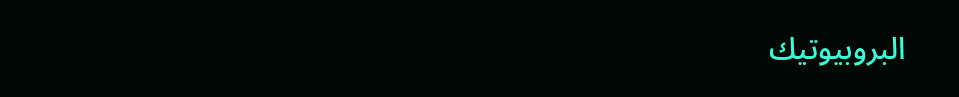البروبيوتيك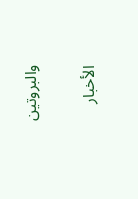والبروتين

الأخبار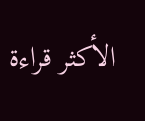الأكثر قراءة